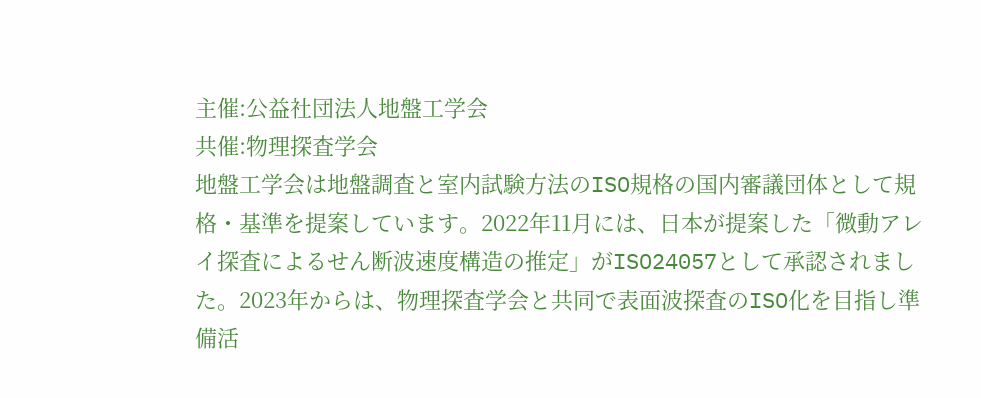主催:公益社団法人地盤工学会
共催:物理探査学会
地盤工学会は地盤調査と室内試験方法のISO規格の国内審議団体として規格・基準を提案しています。2022年11月には、日本が提案した「微動アレイ探査によるせん断波速度構造の推定」がISO24057として承認されました。2023年からは、物理探査学会と共同で表面波探査のISO化を目指し準備活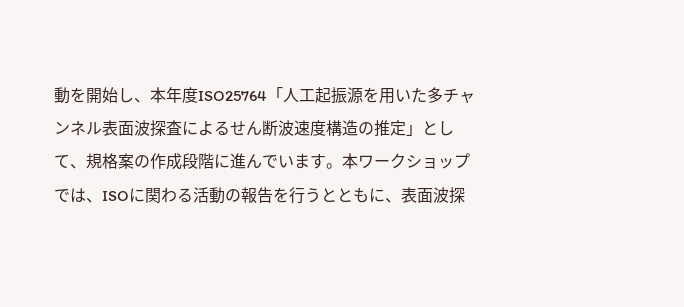動を開始し、本年度ISO25764「人工起振源を用いた多チャンネル表面波探査によるせん断波速度構造の推定」として、規格案の作成段階に進んでいます。本ワークショップでは、ISOに関わる活動の報告を行うとともに、表面波探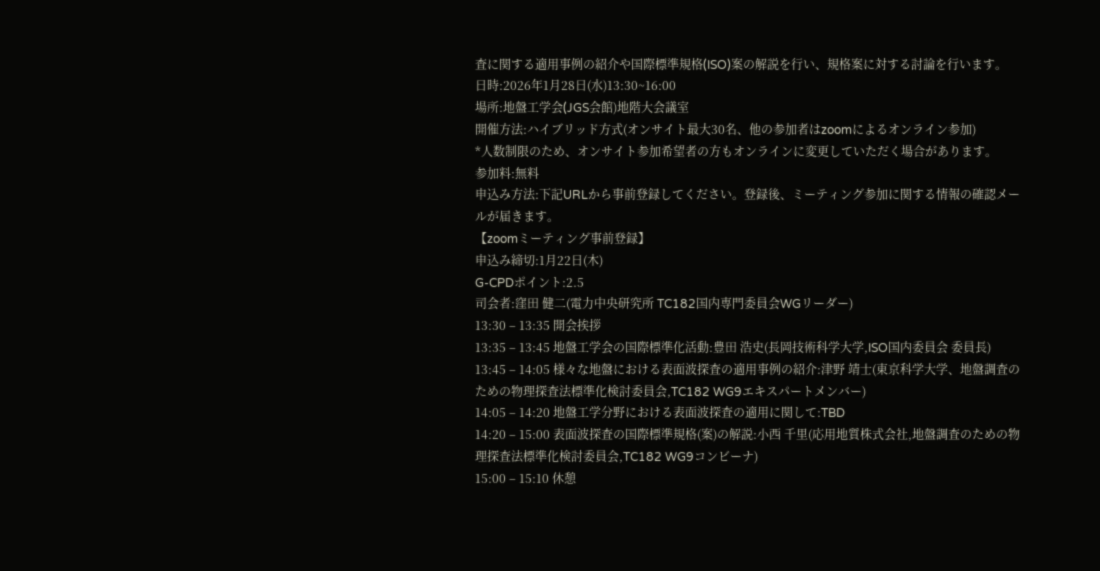査に関する適用事例の紹介や国際標準規格(ISO)案の解説を行い、規格案に対する討論を行います。
日時:2026年1月28日(水)13:30~16:00
場所:地盤工学会(JGS会館)地階大会議室
開催方法:ハイブリッド方式(オンサイト最大30名、他の参加者はzoomによるオンライン参加)
*人数制限のため、オンサイト参加希望者の方もオンラインに変更していただく場合があります。
参加料:無料
申込み方法:下記URLから事前登録してください。登録後、ミーティング参加に関する情報の確認メールが届きます。
【zoomミーティング事前登録】
申込み締切:1月22日(木)
G-CPDポイント:2.5
司会者:窪田 健二(電力中央研究所 TC182国内専門委員会WGリーダー)
13:30 – 13:35 開会挨拶
13:35 – 13:45 地盤工学会の国際標準化活動:豊田 浩史(長岡技術科学大学,ISO国内委員会 委員長)
13:45 – 14:05 様々な地盤における表面波探査の適用事例の紹介:津野 靖士(東京科学大学、地盤調査のための物理探査法標準化検討委員会,TC182 WG9エキスパートメンバー)
14:05 – 14:20 地盤工学分野における表面波探査の適用に関して:TBD
14:20 – 15:00 表面波探査の国際標準規格(案)の解説:小西 千里(応用地質株式会社,地盤調査のための物理探査法標準化検討委員会,TC182 WG9コンビーナ)
15:00 – 15:10 休憩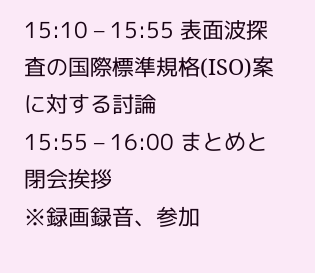15:10 – 15:55 表面波探査の国際標準規格(ISO)案に対する討論
15:55 – 16:00 まとめと閉会挨拶
※録画録音、参加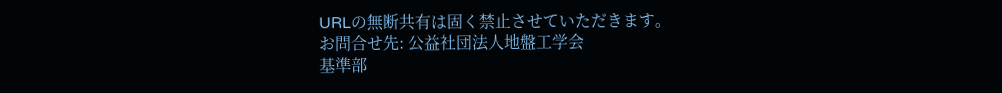URLの無断共有は固く禁止させていただきます。
お問合せ先: 公益社団法人地盤工学会
基準部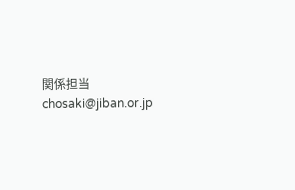関係担当
chosaki@jiban.or.jp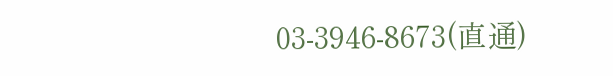03-3946-8673(直通)